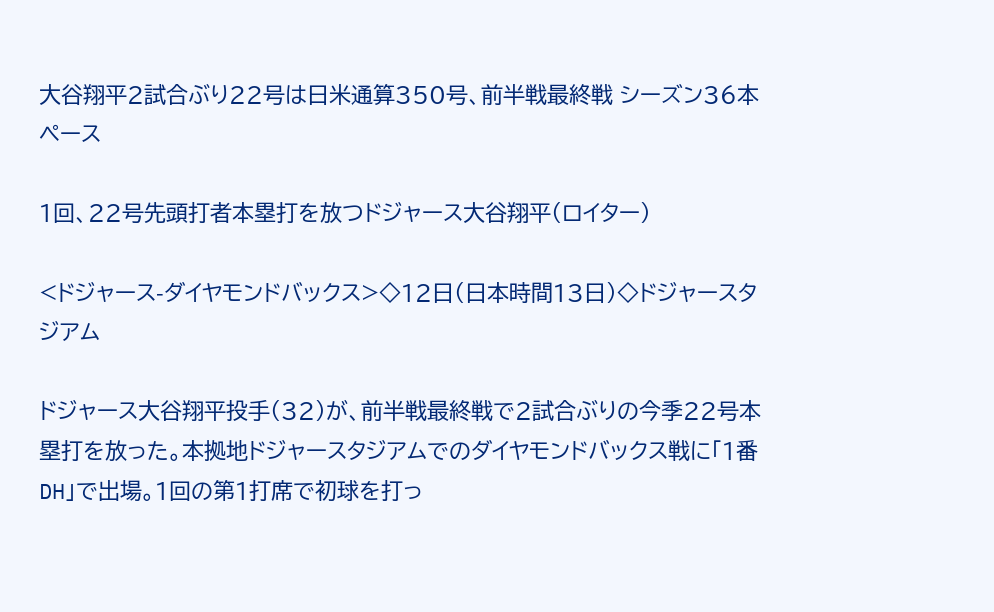大谷翔平2試合ぶり22号は日米通算350号、前半戦最終戦 シーズン36本ペース

1回、22号先頭打者本塁打を放つドジャース大谷翔平(ロイター)

<ドジャース-ダイヤモンドバックス>◇12日(日本時間13日)◇ドジャースタジアム

ドジャース大谷翔平投手(32)が、前半戦最終戦で2試合ぶりの今季22号本塁打を放った。本拠地ドジャースタジアムでのダイヤモンドバックス戦に「1番DH」で出場。1回の第1打席で初球を打っ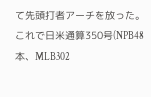て先頭打者アーチを放った。これで日米通算350号(NPB48本、MLB302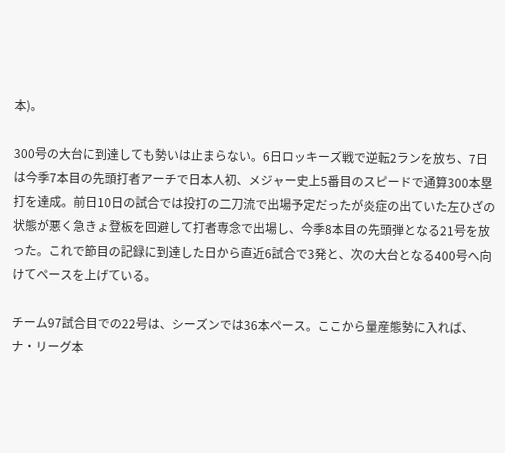本)。

300号の大台に到達しても勢いは止まらない。6日ロッキーズ戦で逆転2ランを放ち、7日は今季7本目の先頭打者アーチで日本人初、メジャー史上5番目のスピードで通算300本塁打を達成。前日10日の試合では投打の二刀流で出場予定だったが炎症の出ていた左ひざの状態が悪く急きょ登板を回避して打者専念で出場し、今季8本目の先頭弾となる21号を放った。これで節目の記録に到達した日から直近6試合で3発と、次の大台となる400号へ向けてペースを上げている。

チーム97試合目での22号は、シーズンでは36本ペース。ここから量産態勢に入れば、ナ・リーグ本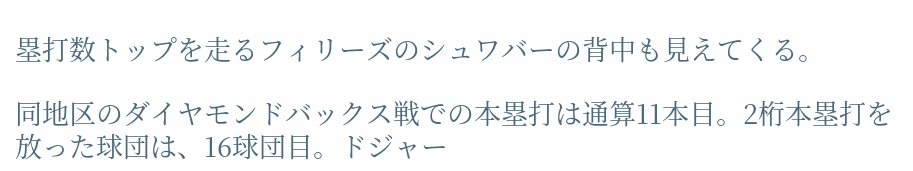塁打数トップを走るフィリーズのシュワバーの背中も見えてくる。

同地区のダイヤモンドバックス戦での本塁打は通算11本目。2桁本塁打を放った球団は、16球団目。ドジャー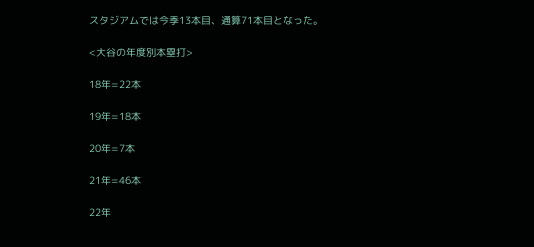スタジアムでは今季13本目、通算71本目となった。

<大谷の年度別本塁打>

18年=22本

19年=18本

20年=7本

21年=46本

22年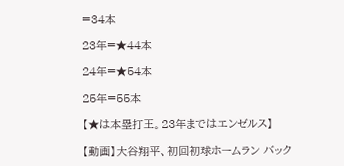=34本

23年=★44本

24年=★54本

25年=55本

【★は本塁打王。23年まではエンゼルス】

【動画】大谷翔平、初回初球ホームラン バック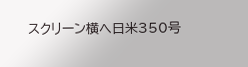スクリーン横へ日米350号